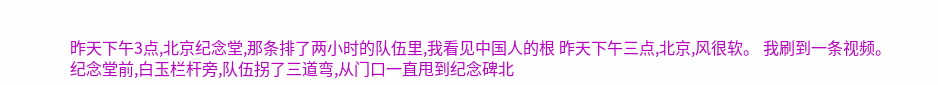昨天下午3点,北京纪念堂,那条排了两小时的队伍里,我看见中国人的根 昨天下午三点,北京,风很软。 我刷到一条视频。 纪念堂前,白玉栏杆旁,队伍拐了三道弯,从门口一直甩到纪念碑北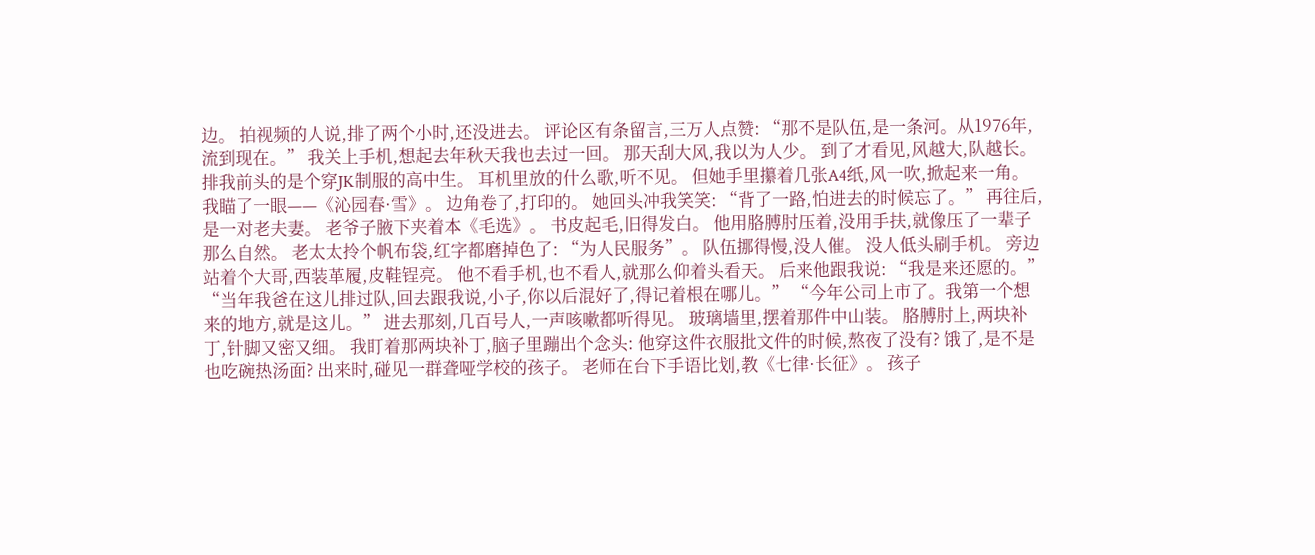边。 拍视频的人说,排了两个小时,还没进去。 评论区有条留言,三万人点赞: “那不是队伍,是一条河。从1976年,流到现在。” 我关上手机,想起去年秋天我也去过一回。 那天刮大风,我以为人少。 到了才看见,风越大,队越长。 排我前头的是个穿JK制服的高中生。 耳机里放的什么歌,听不见。 但她手里攥着几张A4纸,风一吹,掀起来一角。 我瞄了一眼——《沁园春·雪》。 边角卷了,打印的。 她回头冲我笑笑: “背了一路,怕进去的时候忘了。” 再往后,是一对老夫妻。 老爷子腋下夹着本《毛选》。 书皮起毛,旧得发白。 他用胳膊肘压着,没用手扶,就像压了一辈子那么自然。 老太太拎个帆布袋,红字都磨掉色了: “为人民服务”。 队伍挪得慢,没人催。 没人低头刷手机。 旁边站着个大哥,西装革履,皮鞋锃亮。 他不看手机,也不看人,就那么仰着头看天。 后来他跟我说: “我是来还愿的。” “当年我爸在这儿排过队,回去跟我说,小子,你以后混好了,得记着根在哪儿。” “今年公司上市了。我第一个想来的地方,就是这儿。” 进去那刻,几百号人,一声咳嗽都听得见。 玻璃墙里,摆着那件中山装。 胳膊肘上,两块补丁,针脚又密又细。 我盯着那两块补丁,脑子里蹦出个念头: 他穿这件衣服批文件的时候,熬夜了没有? 饿了,是不是也吃碗热汤面? 出来时,碰见一群聋哑学校的孩子。 老师在台下手语比划,教《七律·长征》。 孩子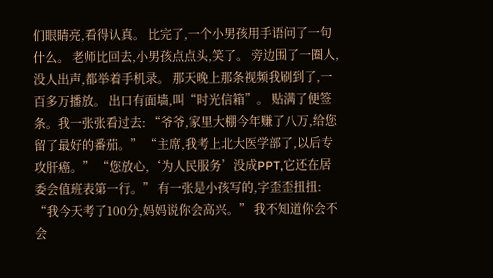们眼睛亮,看得认真。 比完了,一个小男孩用手语问了一句什么。 老师比回去,小男孩点点头,笑了。 旁边围了一圈人,没人出声,都举着手机录。 那天晚上那条视频我刷到了,一百多万播放。 出口有面墙,叫“时光信箱”。 贴满了便签条。我一张张看过去: “爷爷,家里大棚今年赚了八万,给您留了最好的番茄。” “主席,我考上北大医学部了,以后专攻肝癌。” “您放心,‘为人民服务’没成PPT,它还在居委会值班表第一行。” 有一张是小孩写的,字歪歪扭扭: “我今天考了100分,妈妈说你会高兴。” 我不知道你会不会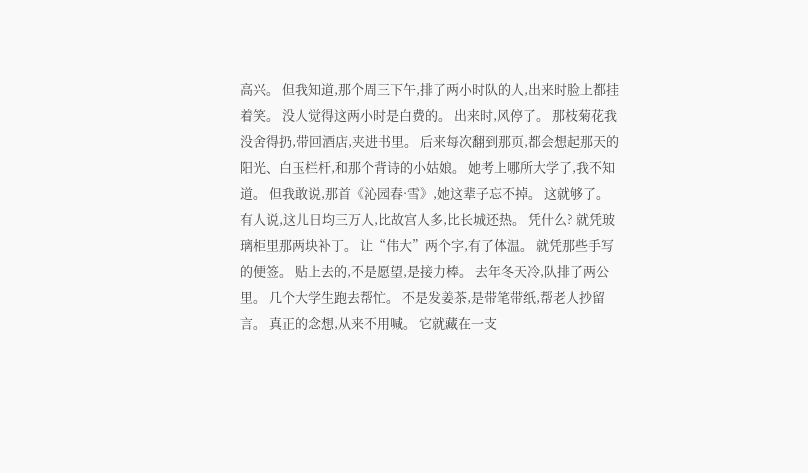高兴。 但我知道,那个周三下午,排了两小时队的人,出来时脸上都挂着笑。 没人觉得这两小时是白费的。 出来时,风停了。 那枝菊花我没舍得扔,带回酒店,夹进书里。 后来每次翻到那页,都会想起那天的阳光、白玉栏杆,和那个背诗的小姑娘。 她考上哪所大学了,我不知道。 但我敢说,那首《沁园春·雪》,她这辈子忘不掉。 这就够了。 有人说,这儿日均三万人,比故宫人多,比长城还热。 凭什么? 就凭玻璃柜里那两块补丁。 让“伟大”两个字,有了体温。 就凭那些手写的便签。 贴上去的,不是愿望,是接力棒。 去年冬天冷,队排了两公里。 几个大学生跑去帮忙。 不是发姜茶,是带笔带纸,帮老人抄留言。 真正的念想,从来不用喊。 它就藏在一支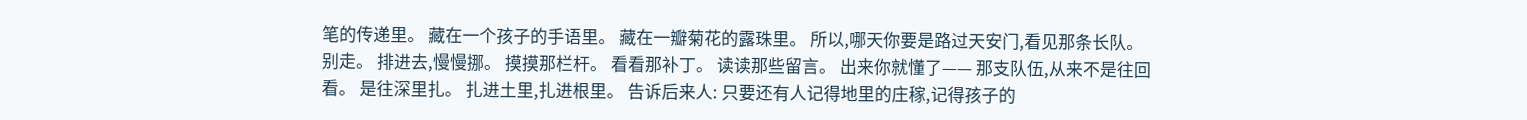笔的传递里。 藏在一个孩子的手语里。 藏在一瓣菊花的露珠里。 所以,哪天你要是路过天安门,看见那条长队。 别走。 排进去,慢慢挪。 摸摸那栏杆。 看看那补丁。 读读那些留言。 出来你就懂了—— 那支队伍,从来不是往回看。 是往深里扎。 扎进土里,扎进根里。 告诉后来人: 只要还有人记得地里的庄稼,记得孩子的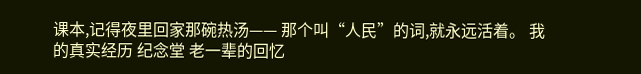课本,记得夜里回家那碗热汤—— 那个叫“人民”的词,就永远活着。 我的真实经历 纪念堂 老一辈的回忆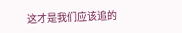这才是我们应该追的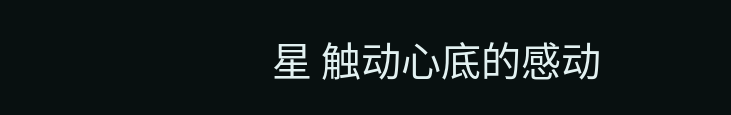星 触动心底的感动